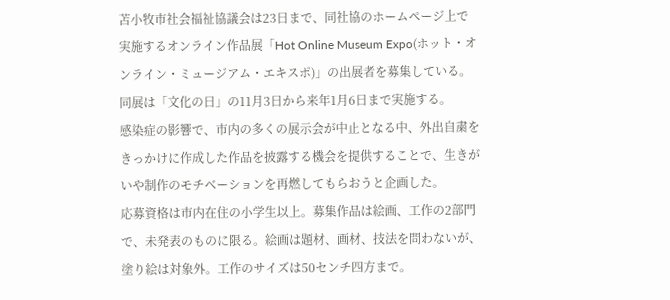苫小牧市社会福祉協議会は23日まで、同社協のホームページ上で実施するオンライン作品展「Hot Online Museum Expo(ホット・オンライン・ミュージアム・エキスポ)」の出展者を募集している。同展は「文化の日」の11月3日から来年1月6日まで実施する。
感染症の影響で、市内の多くの展示会が中止となる中、外出自粛をきっかけに作成した作品を披露する機会を提供することで、生きがいや制作のモチベーションを再燃してもらおうと企画した。
応募資格は市内在住の小学生以上。募集作品は絵画、工作の2部門で、未発表のものに限る。絵画は題材、画材、技法を問わないが、塗り絵は対象外。工作のサイズは50センチ四方まで。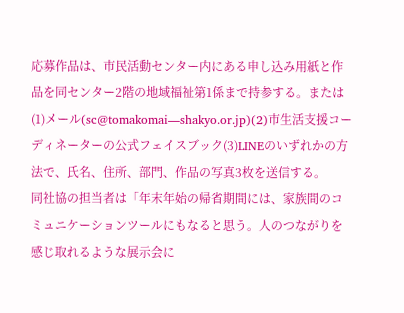応募作品は、市民活動センター内にある申し込み用紙と作品を同センター2階の地域福祉第1係まで持参する。または(1)メール(sc@tomakomai―shakyo.or.jp)(2)市生活支援コーディネーターの公式フェイスブック(3)LINEのいずれかの方法で、氏名、住所、部門、作品の写真3枚を送信する。
同社協の担当者は「年末年始の帰省期間には、家族間のコミュニケーションツールにもなると思う。人のつながりを感じ取れるような展示会に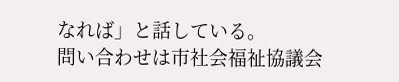なれば」と話している。
問い合わせは市社会福祉協議会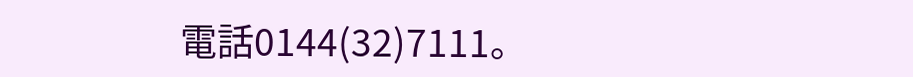電話0144(32)7111。